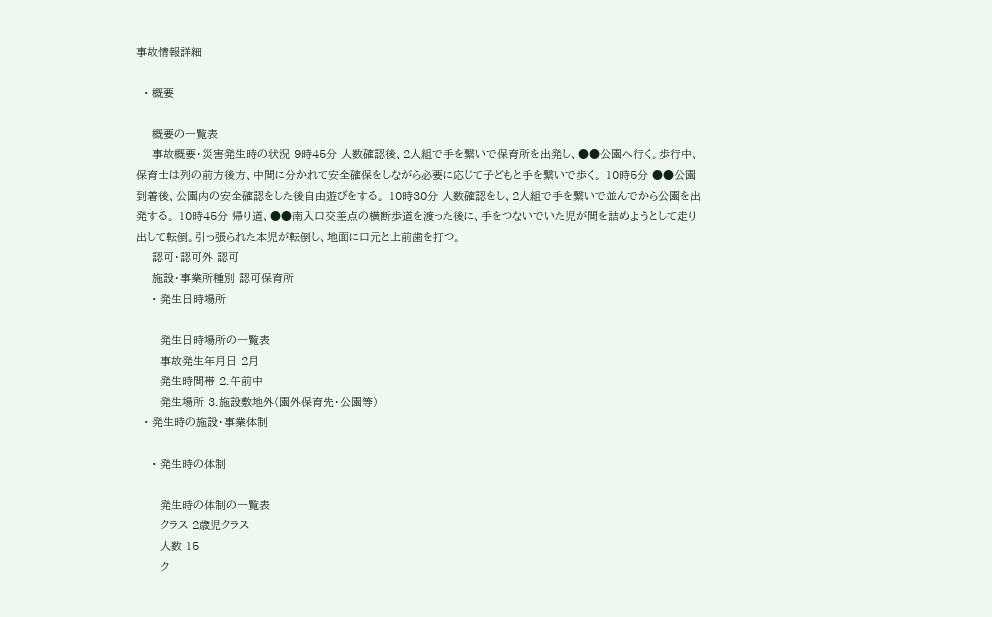事故情報詳細

  • 概要

    概要の一覧表
    事故概要・災害発生時の状況 9時45分 人数確認後、2人組で手を繋いで保育所を出発し、●●公園へ行く。歩行中、保育士は列の前方後方、中間に分かれて安全確保をしながら必要に応じて子どもと手を繋いで歩く。 10時5分 ●●公園到着後、公園内の安全確認をした後自由遊びをする。 10時30分 人数確認をし、2人組で手を繋いで並んでから公園を出発する。 10時45分 帰り道、●●南入口交差点の横断歩道を渡った後に、手をつないでいた児が間を詰めようとして走り出して転倒。引っ張られた本児が転倒し、地面に口元と上前歯を打つ。
    認可・認可外 認可
    施設・事業所種別 認可保育所
    • 発生日時場所

      発生日時場所の一覧表
      事故発生年月日 2月
      発生時間帯 2.午前中
      発生場所 3.施設敷地外(園外保育先・公園等)
  • 発生時の施設・事業体制

    • 発生時の体制

      発生時の体制の一覧表
      クラス 2歳児クラス
      人数 15
      ク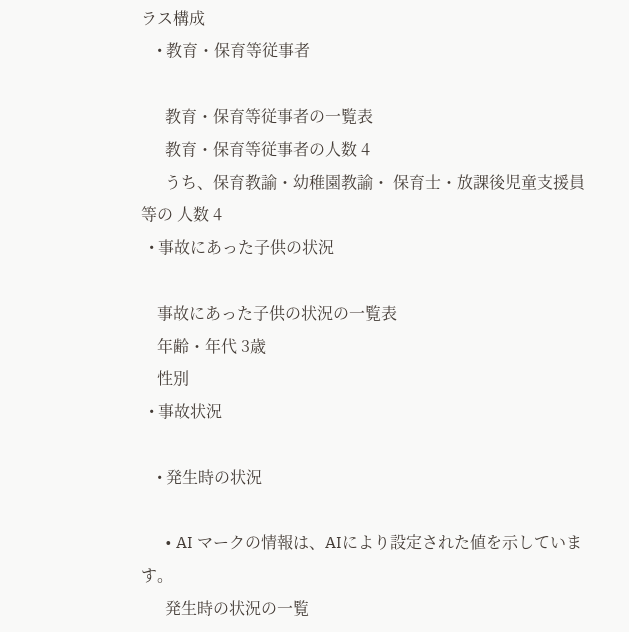ラス構成
    • 教育・保育等従事者

      教育・保育等従事者の一覧表
      教育・保育等従事者の人数 4
      うち、保育教諭・幼稚園教諭・ 保育士・放課後児童支援員等の 人数 4
  • 事故にあった子供の状況

    事故にあった子供の状況の一覧表
    年齢・年代 3歳
    性別
  • 事故状況

    • 発生時の状況

      • AI マークの情報は、AIにより設定された値を示しています。
      発生時の状況の一覧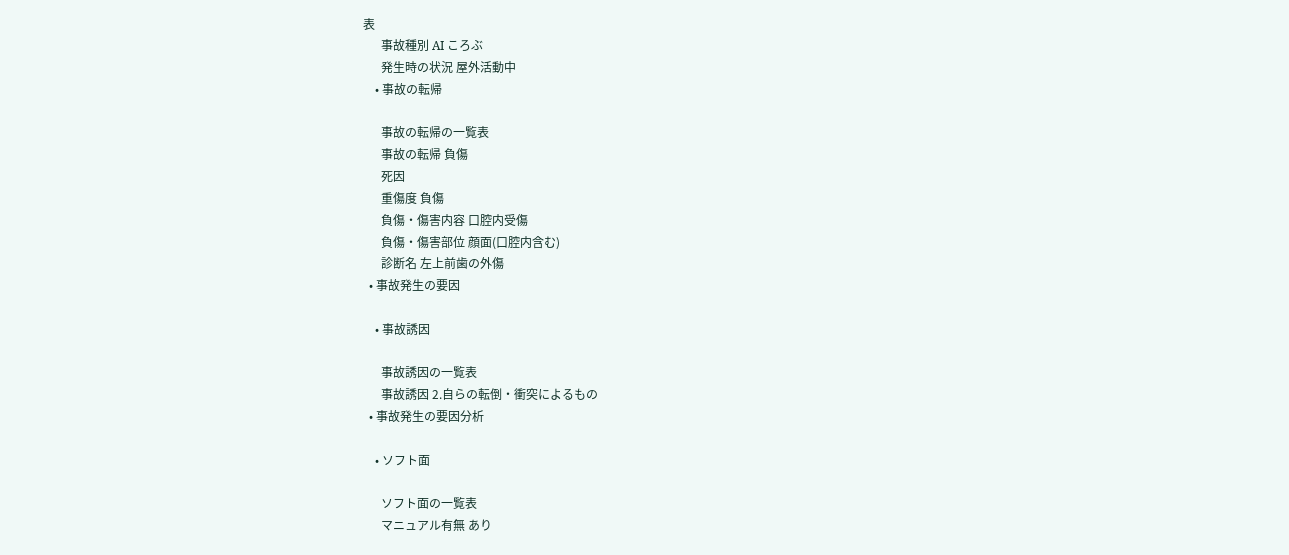表
      事故種別 AI ころぶ
      発生時の状況 屋外活動中
    • 事故の転帰

      事故の転帰の一覧表
      事故の転帰 負傷
      死因
      重傷度 負傷
      負傷・傷害内容 口腔内受傷
      負傷・傷害部位 顔面(口腔内含む)
      診断名 左上前歯の外傷
  • 事故発生の要因

    • 事故誘因

      事故誘因の一覧表
      事故誘因 2.自らの転倒・衝突によるもの
  • 事故発生の要因分析

    • ソフト面

      ソフト面の一覧表
      マニュアル有無 あり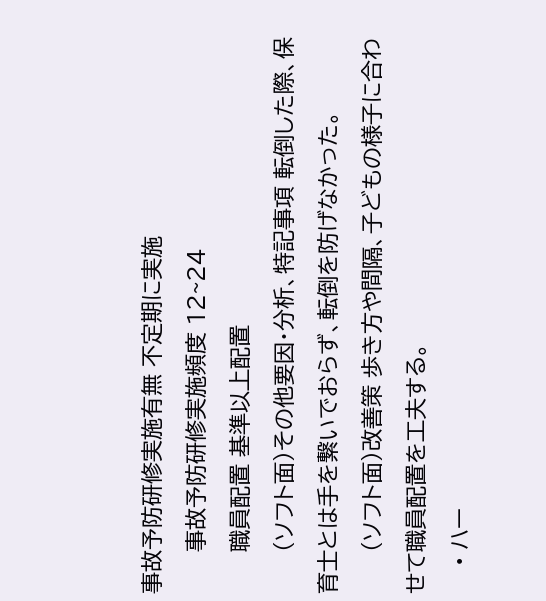事故予防研修実施有無 不定期に実施
      事故予防研修実施頻度 12~24
      職員配置 基準以上配置
      (ソフト面)その他要因・分析、特記事項 転倒した際、保育士とは手を繋いでおらず、転倒を防げなかった。
      (ソフト面)改善策 歩き方や間隔、子どもの様子に合わせて職員配置を工夫する。
    • ハー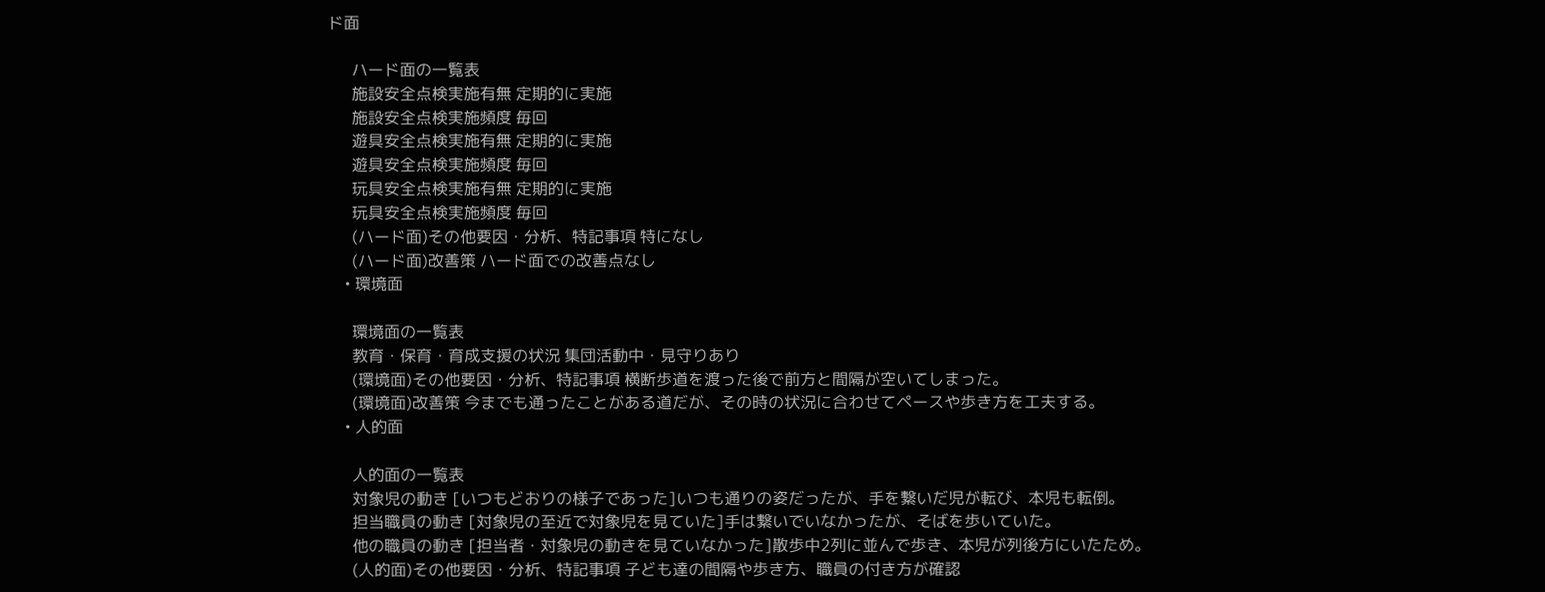ド面

      ハード面の一覧表
      施設安全点検実施有無 定期的に実施
      施設安全点検実施頻度 毎回
      遊具安全点検実施有無 定期的に実施
      遊具安全点検実施頻度 毎回
      玩具安全点検実施有無 定期的に実施
      玩具安全点検実施頻度 毎回
      (ハード面)その他要因・分析、特記事項 特になし
      (ハード面)改善策 ハード面での改善点なし
    • 環境面

      環境面の一覧表
      教育・保育・育成支援の状況 集団活動中・見守りあり
      (環境面)その他要因・分析、特記事項 横断歩道を渡った後で前方と間隔が空いてしまった。
      (環境面)改善策 今までも通ったことがある道だが、その時の状況に合わせてペースや歩き方を工夫する。
    • 人的面

      人的面の一覧表
      対象児の動き [いつもどおりの様子であった]いつも通りの姿だったが、手を繋いだ児が転び、本児も転倒。
      担当職員の動き [対象児の至近で対象児を見ていた]手は繋いでいなかったが、そばを歩いていた。
      他の職員の動き [担当者・対象児の動きを見ていなかった]散歩中2列に並んで歩き、本児が列後方にいたため。
      (人的面)その他要因・分析、特記事項 子ども達の間隔や歩き方、職員の付き方が確認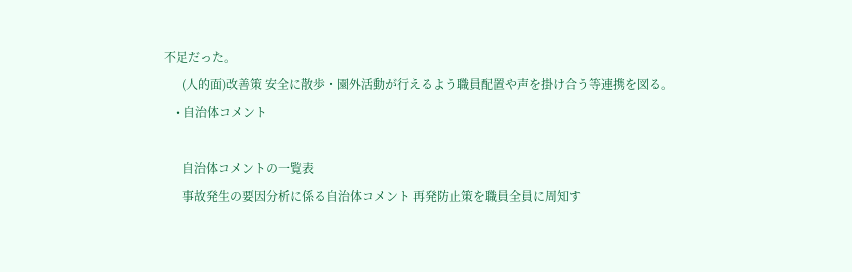不足だった。
      (人的面)改善策 安全に散歩・園外活動が行えるよう職員配置や声を掛け合う等連携を図る。
    • 自治体コメント

      自治体コメントの一覧表
      事故発生の要因分析に係る自治体コメント 再発防止策を職員全員に周知す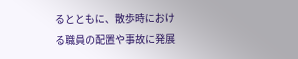るとともに、散歩時における職員の配置や事故に発展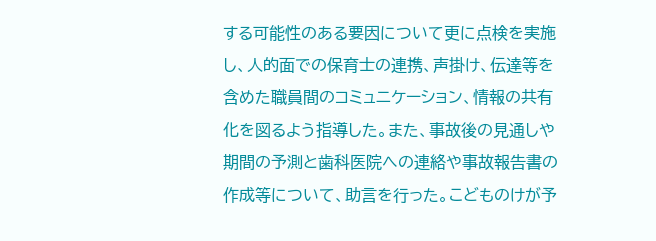する可能性のある要因について更に点検を実施し、人的面での保育士の連携、声掛け、伝達等を含めた職員間のコミュニケーション、情報の共有化を図るよう指導した。また、事故後の見通しや期間の予測と歯科医院への連絡や事故報告書の作成等について、助言を行った。こどものけが予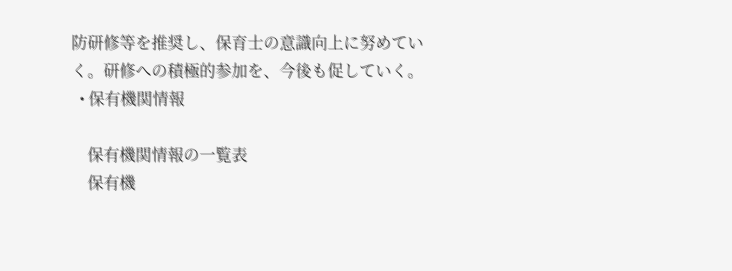防研修等を推奨し、保育士の意識向上に努めていく。研修への積極的参加を、今後も促していく。
  • 保有機関情報

    保有機関情報の一覧表
    保有機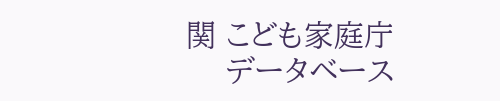関 こども家庭庁
    データベース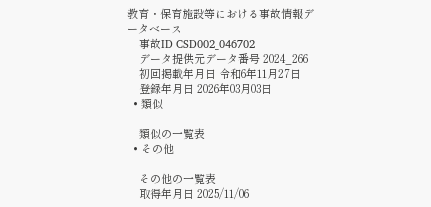教育・保育施設等における事故情報データベース
    事故ID CSD002_046702
    データ提供元データ番号 2024_266
    初回掲載年月日 令和6年11月27日
    登録年月日 2026年03月03日
  • 類似

    類似の一覧表
  • その他

    その他の一覧表
    取得年月日 2025/11/06